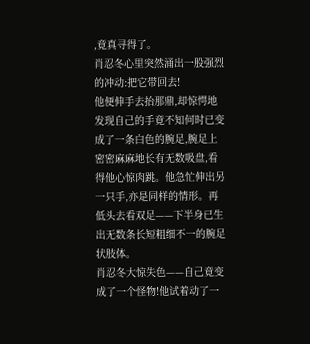,竟真寻得了。
肖忍冬心里突然涌出一股强烈的冲动:把它带回去!
他便伸手去抬那鼎,却惊愕地发现自己的手竟不知何时已变成了一条白色的腕足,腕足上密密麻麻地长有无数吸盘,看得他心惊肉跳。他急忙伸出另一只手,亦是同样的情形。再低头去看双足——下半身已生出无数条长短粗细不一的腕足状肢体。
肖忍冬大惊失色——自己竟变成了一个怪物!他试着动了一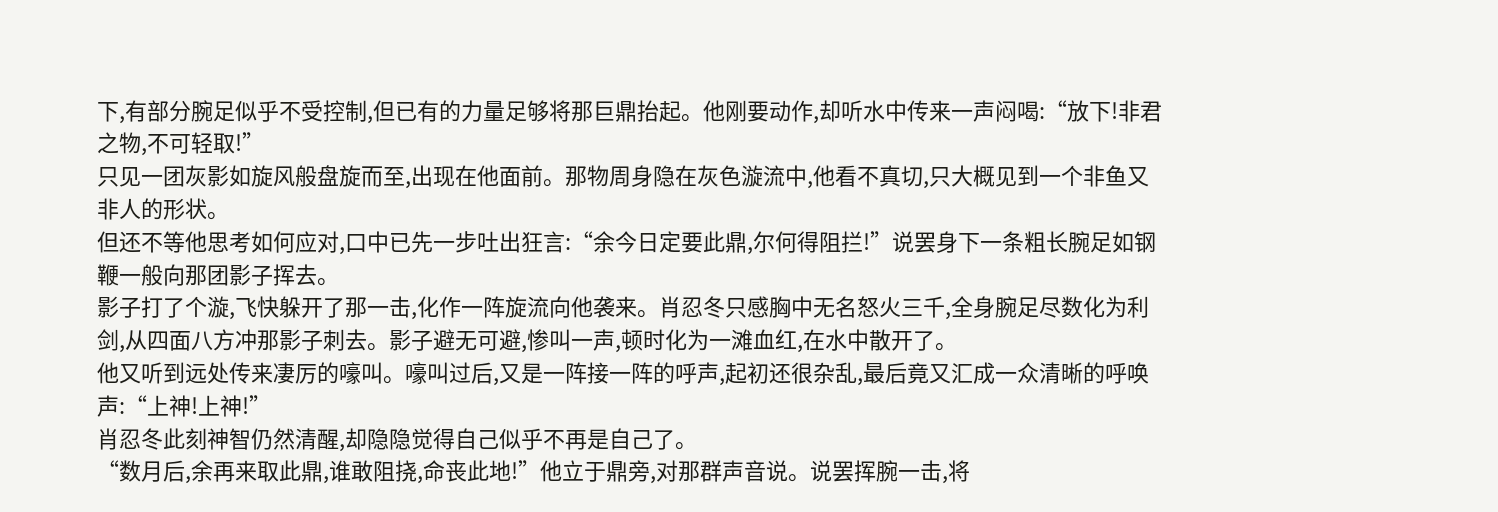下,有部分腕足似乎不受控制,但已有的力量足够将那巨鼎抬起。他刚要动作,却听水中传来一声闷喝:“放下!非君之物,不可轻取!”
只见一团灰影如旋风般盘旋而至,出现在他面前。那物周身隐在灰色漩流中,他看不真切,只大概见到一个非鱼又非人的形状。
但还不等他思考如何应对,口中已先一步吐出狂言:“余今日定要此鼎,尔何得阻拦!”说罢身下一条粗长腕足如钢鞭一般向那团影子挥去。
影子打了个漩,飞快躲开了那一击,化作一阵旋流向他袭来。肖忍冬只感胸中无名怒火三千,全身腕足尽数化为利剑,从四面八方冲那影子刺去。影子避无可避,惨叫一声,顿时化为一滩血红,在水中散开了。
他又听到远处传来凄厉的嚎叫。嚎叫过后,又是一阵接一阵的呼声,起初还很杂乱,最后竟又汇成一众清晰的呼唤声:“上神!上神!”
肖忍冬此刻神智仍然清醒,却隐隐觉得自己似乎不再是自己了。
“数月后,余再来取此鼎,谁敢阻挠,命丧此地!”他立于鼎旁,对那群声音说。说罢挥腕一击,将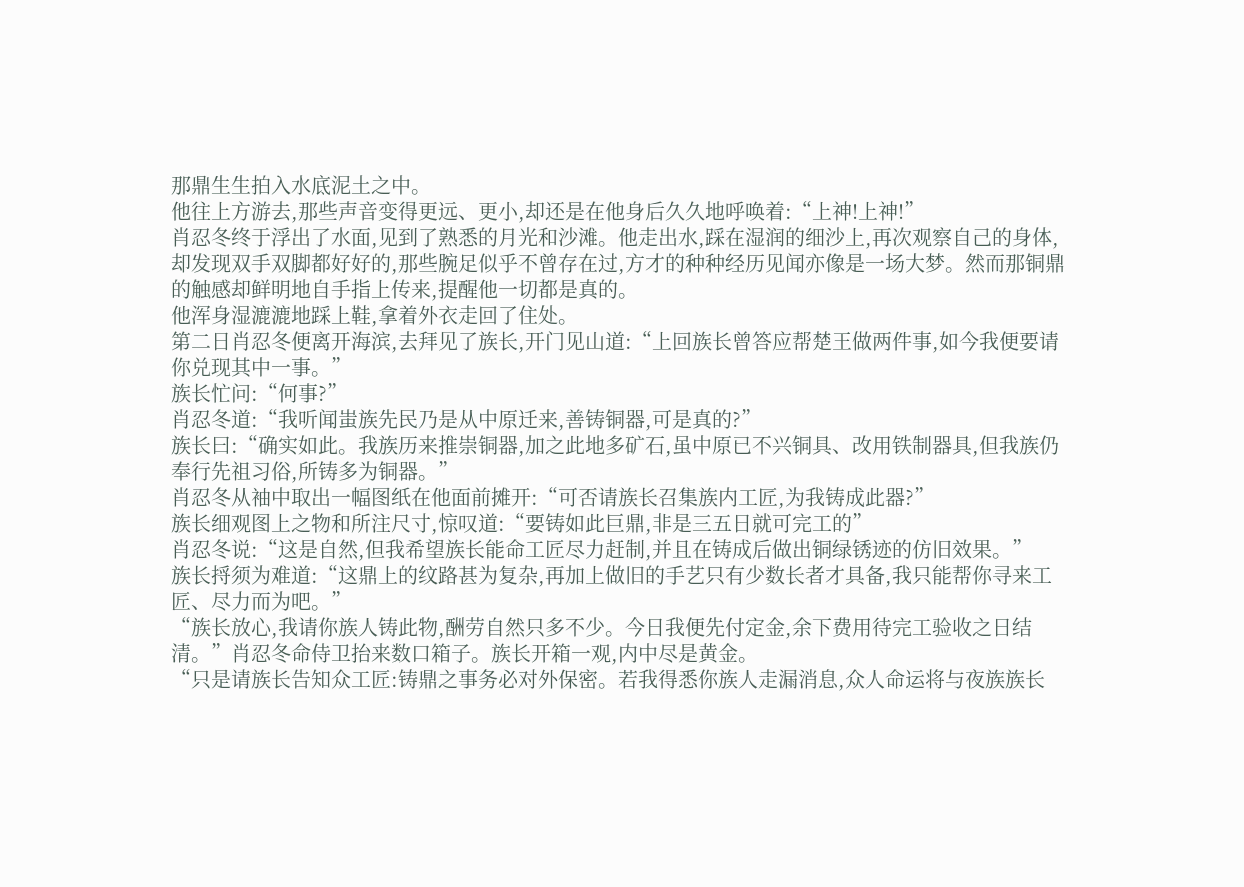那鼎生生拍入水底泥土之中。
他往上方游去,那些声音变得更远、更小,却还是在他身后久久地呼唤着:“上神!上神!”
肖忍冬终于浮出了水面,见到了熟悉的月光和沙滩。他走出水,踩在湿润的细沙上,再次观察自己的身体,却发现双手双脚都好好的,那些腕足似乎不曾存在过,方才的种种经历见闻亦像是一场大梦。然而那铜鼎的触感却鲜明地自手指上传来,提醒他一切都是真的。
他浑身湿漉漉地踩上鞋,拿着外衣走回了住处。
第二日肖忍冬便离开海滨,去拜见了族长,开门见山道:“上回族长曾答应帮楚王做两件事,如今我便要请你兑现其中一事。”
族长忙问:“何事?”
肖忍冬道:“我听闻蚩族先民乃是从中原迁来,善铸铜器,可是真的?”
族长曰:“确实如此。我族历来推崇铜器,加之此地多矿石,虽中原已不兴铜具、改用铁制器具,但我族仍奉行先祖习俗,所铸多为铜器。”
肖忍冬从袖中取出一幅图纸在他面前摊开:“可否请族长召集族内工匠,为我铸成此器?”
族长细观图上之物和所注尺寸,惊叹道:“要铸如此巨鼎,非是三五日就可完工的”
肖忍冬说:“这是自然,但我希望族长能命工匠尽力赶制,并且在铸成后做出铜绿锈迹的仿旧效果。”
族长捋须为难道:“这鼎上的纹路甚为复杂,再加上做旧的手艺只有少数长者才具备,我只能帮你寻来工匠、尽力而为吧。”
“族长放心,我请你族人铸此物,酬劳自然只多不少。今日我便先付定金,余下费用待完工验收之日结清。”肖忍冬命侍卫抬来数口箱子。族长开箱一观,内中尽是黄金。
“只是请族长告知众工匠:铸鼎之事务必对外保密。若我得悉你族人走漏消息,众人命运将与夜族族长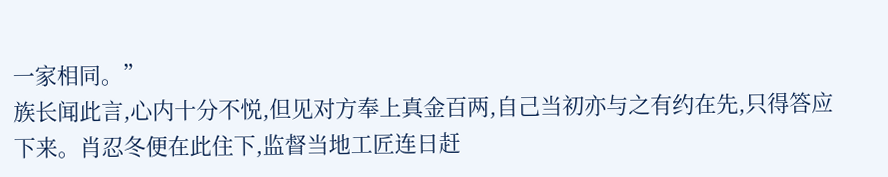一家相同。”
族长闻此言,心内十分不悦,但见对方奉上真金百两,自己当初亦与之有约在先,只得答应下来。肖忍冬便在此住下,监督当地工匠连日赶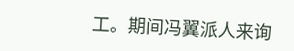工。期间冯翼派人来询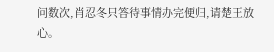问数次,肖忍冬只答待事情办完便归,请楚王放心。